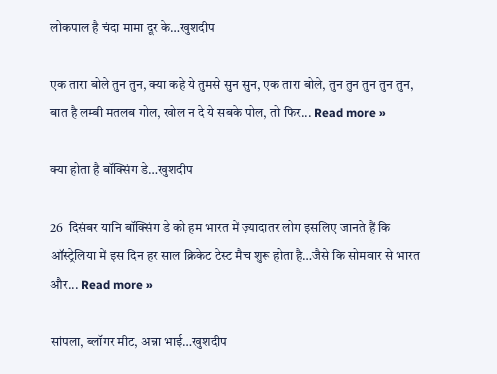लोकपाल है चंदा मामा दूर के…खुशदीप

एक तारा बोले तुन तुन, क्या कहे ये तुमसे सुन सुन, एक तारा बोले, तुन तुन तुन तुन तुन, बात है लम्बी मतलब गोल, खोल न दे ये सबके पोल, तो फिर... Read more »

क्या होता है बॉक्सिंग डे…खुशदीप

26  दिसंबर यानि बॉक्सिंग डे को हम भारत में ज़्यादातर लोग इसलिए जानते हैं कि ऑस्ट्रेलिया में इस दिन हर साल क्रिकेट टेस्ट मैच शुरू होता है…जैसे कि सोमवार से भारत और... Read more »

सांपला, ब्लॉगर मीट, अन्ना भाई…खुशदीप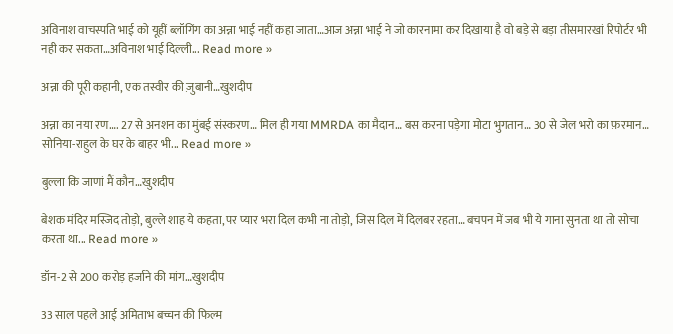अविनाश वाचस्पति भाई को यूहीं ब्लॉगिंग का अन्ना भाई नहीं कहा जाता…आज अन्ना भाई ने जो कारनामा कर दिखाया है वो बड़े से बड़ा तीसमारखां रिपोर्टर भी नही कर सकता…अविनाश भाई दिल्ली... Read more »

अन्ना की पूरी कहानी, एक तस्वीर की ज़ुबानी…खुशदीप

अन्ना का नया रण…. 27 से अनशन का मुंबई संस्करण… मिल ही गया MMRDA का मैदान… बस करना पड़ेगा मोटा भुगतान… 30 से जेल भरो का फ़रमान… सोनिया-राहुल के घर के बाहर भी... Read more »

बुल्ला कि जाणां मैं कौन…खुशदीप

बेशक मंदिर मस्जिद तोड़ो, बुल्ले शाह ये कहता, पर प्यार भरा दिल कभी ना तोड़ो, जिस दिल में दिलबर रहता… बचपन में जब भी ये गाना सुनता था तो सोचा करता था... Read more »

डॉन-2 से 200 करोड़ हर्जाने की मांग…खुशदीप

33 साल पहले आई अमिताभ बच्चन की फिल्म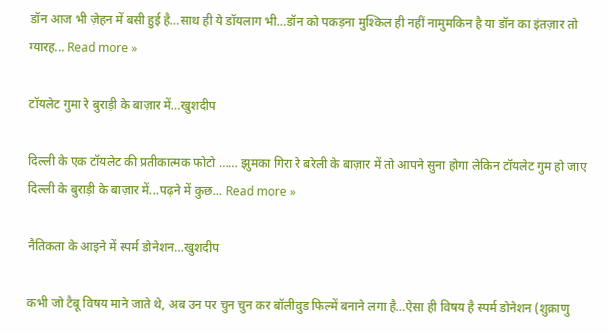डॉन आज भी ज़ेहन में बसी हुई है…साथ ही ये डॉयलाग भी…डॉन को पकड़ना मुश्किल ही नहीं नामुमकिन है या डॉन का इंतज़ार तो ग्यारह... Read more »

टॉयलेट गुमा रे बुराड़ी के बाज़ार में…खुशदीप

दिल्ली के एक टॉयलेट की प्रतीकात्मक फोटो …… झुमका गिरा रे बरेली के बाज़ार में तो आपने सुना होगा लेकिन टॉयलेट गुम हो जाए दिल्ली के बुराड़ी के बाज़ार में...पढ़ने में कुछ... Read more »

नैतिकता के आइने में स्पर्म डोनेशन…खुशदीप

कभी जो टैबू विषय माने जाते थे, अब उन पर चुन चुन कर बॉलीवुड फिल्में बनाने लगा है…ऐसा ही विषय है स्पर्म डोनेशन (शुक्राणु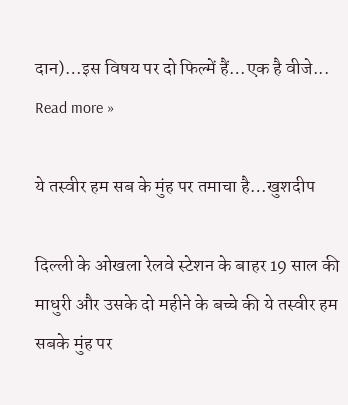दान)…इस विषय पर दो फिल्में हैं…एक है वीजे... Read more »

ये तस्वीर हम सब के मुंह पर तमाचा है…खुशदीप

दिल्ली के ओखला रेलवे स्टेशन के बाहर 19 साल की माधुरी और उसके दो महीने के बच्चे की ये तस्वीर हम सबके मुंह पर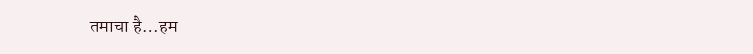तमाचा है…हम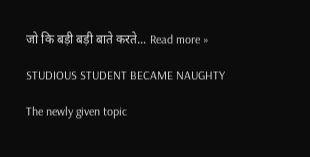जो कि बड़ी बड़ी बाते करते... Read more »

STUDIOUS STUDENT BECAME NAUGHTY

The newly given topic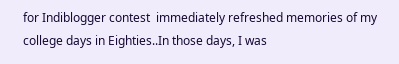for Indiblogger contest  immediately refreshed memories of my college days in Eighties..In those days, I was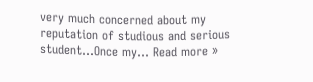very much concerned about my reputation of studious and serious student…Once my... Read more »